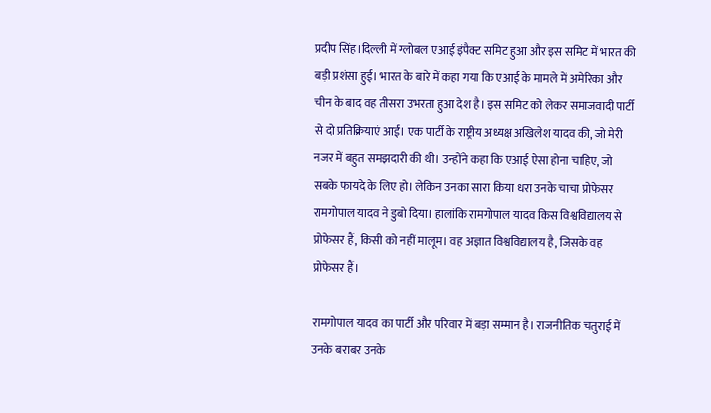प्रदीप सिंह।दिल्ली में ग्लोबल एआई इंपैक्ट समिट हुआ और इस समिट में भारत की बड़ी प्रशंसा हुई। भारत के बारे में कहा गया कि एआई के मामले में अमेरिका और चीन के बाद वह तीसरा उभरता हुआ देश है। इस समिट को लेकर समाजवादी पार्टी से दो प्रतिक्रियाएं आईं। एक पार्टी के राष्ट्रीय अध्यक्ष अखिलेश यादव की, जो मेरी नजर में बहुत समझदारी की थी। उन्होंने कहा कि एआई ऐसा होना चाहिए, जो सबके फायदे के लिए हो। लेकिन उनका सारा किया धरा उनके चाचा प्रोफेसर रामगोपाल यादव ने डुबो दिया। हालांकि रामगोपाल यादव किस विश्वविद्यालय से प्रोफेसर हैं, किसी को नहीं मालूम। वह अज्ञात विश्वविद्यालय है, जिसके वह प्रोफेसर हैं।

रामगोपाल यादव का पार्टी और परिवार में बड़ा सम्मान है। राजनीतिक चतुराई में उनके बराबर उनके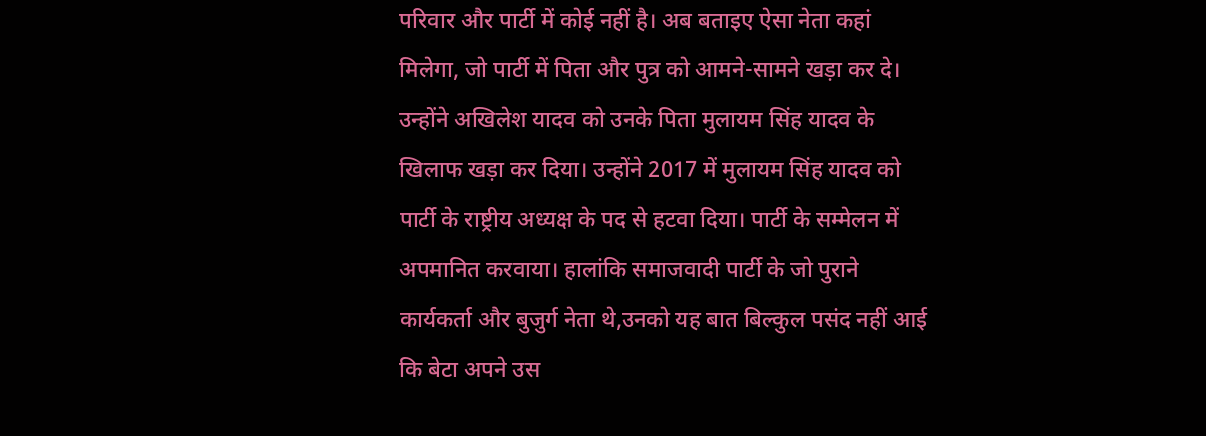परिवार और पार्टी में कोई नहीं है। अब बताइए ऐसा नेता कहां मिलेगा, जो पार्टी में पिता और पुत्र को आमने-सामने खड़ा कर दे। उन्होंने अखिलेश यादव को उनके पिता मुलायम सिंह यादव के खिलाफ खड़ा कर दिया। उन्होंने 2017 में मुलायम सिंह यादव को पार्टी के राष्ट्रीय अध्यक्ष के पद से हटवा दिया। पार्टी के सम्मेलन में अपमानित करवाया। हालांकि समाजवादी पार्टी के जो पुराने कार्यकर्ता और बुजुर्ग नेता थे,उनको यह बात बिल्कुल पसंद नहीं आई कि बेटा अपने उस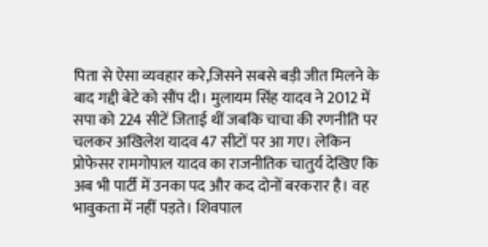पिता से ऐसा व्यवहार करे,जिसने सबसे बड़ी जीत मिलने के बाद गद्दी बेटे को सौंप दी। मुलायम सिंह यादव ने 2012 में सपा को 224 सीटें जिताई थीं जबकि चाचा की रणनीति पर चलकर अखिलेश यादव 47 सीटों पर आ गए। लेकिन प्रोफेसर रामगोपाल यादव का राजनीतिक चातुर्य देखिए कि अब भी पार्टी में उनका पद और कद दोनों बरकरार है। वह भावुकता में नहीं पड़ते। शिवपाल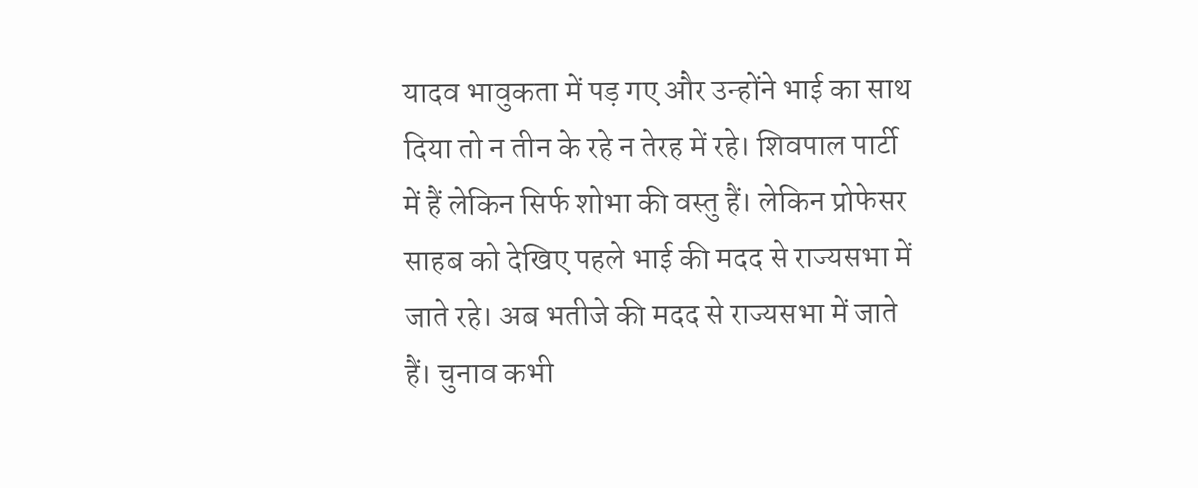यादव भावुकता में पड़ गए और उन्होंने भाई का साथ दिया तो न तीन के रहे न तेरह में रहे। शिवपाल पार्टी में हैं लेकिन सिर्फ शोभा की वस्तु हैं। लेकिन प्रोफेसर साहब को देखिए पहले भाई की मदद से राज्यसभा में जाते रहे। अब भतीजे की मदद से राज्यसभा में जाते हैं। चुनाव कभी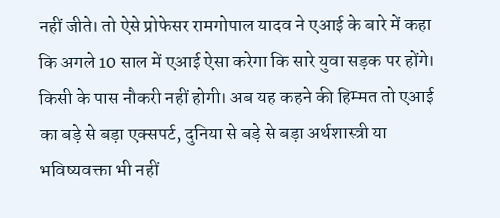नहीं जीते। तो ऐसे प्रोफेसर रामगोपाल यादव ने एआई के बारे में कहा कि अगले 10 साल में एआई ऐसा करेगा कि सारे युवा सड़क पर होंगे। किसी के पास नौकरी नहीं होगी। अब यह कहने की हिम्मत तो एआई का बड़े से बड़ा एक्सपर्ट, दुनिया से बड़े से बड़ा अर्थशास्त्री या भविष्यवक्ता भी नहीं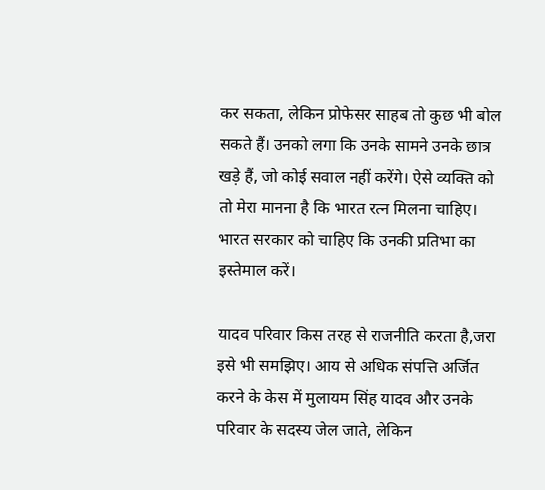कर सकता, लेकिन प्रोफेसर साहब तो कुछ भी बोल सकते हैं। उनको लगा कि उनके सामने उनके छात्र खड़े हैं, जो कोई सवाल नहीं करेंगे। ऐसे व्यक्ति को तो मेरा मानना है कि भारत रत्न मिलना चाहिए। भारत सरकार को चाहिए कि उनकी प्रतिभा का इस्तेमाल करें।

यादव परिवार किस तरह से राजनीति करता है,जरा इसे भी समझिए। आय से अधिक संपत्ति अर्जित करने के केस में मुलायम सिंह यादव और उनके परिवार के सदस्य जेल जाते, लेकिन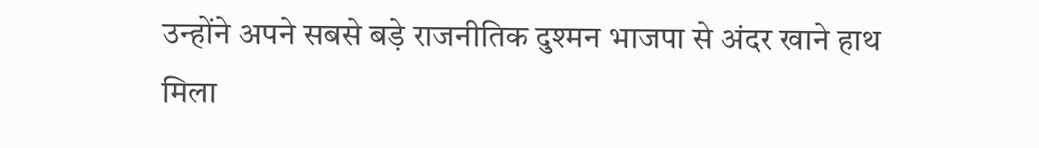उन्होंने अपने सबसे बड़े राजनीतिक दुश्मन भाजपा से अंदर खाने हाथ मिला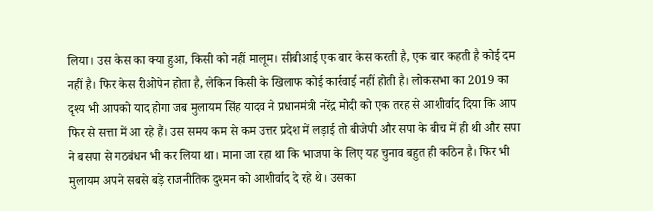लिया। उस केस का क्या हुआ, किसी को नहीं मालूम। सीबीआई एक बार केस करती है, एक बार कहती है कोई दम नहीं है। फिर केस रीओपेन होता है, लेकिन किसी के खिलाफ कोई कार्रवाई नहीं होती है। लोकसभा का 2019 का दृश्य भी आपको याद होगा जब मुलायम सिंह यादव ने प्रधानमंत्री नरेंद्र मोदी को एक तरह से आशीर्वाद दिया कि आप फिर से सत्ता में आ रहे हैं। उस समय कम से कम उत्तर प्रदेश में लड़ाई तो बीजेपी और सपा के बीच में ही थी और सपा ने बसपा से गठबंधन भी कर लिया था। माना जा रहा था कि भाजपा के लिए यह चुनाव बहुत ही कठिन है। फिर भी मुलायम अपने सबसे बड़े राजनीतिक दुश्मन को आशीर्वाद दे रहे थे। उसका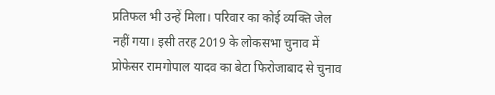प्रतिफल भी उन्हें मिला। परिवार का कोई व्यक्ति जेल नहीं गया। इसी तरह 2019 के लोकसभा चुनाव में प्रोफेसर रामगोपाल यादव का बेटा फिरोजाबाद से चुनाव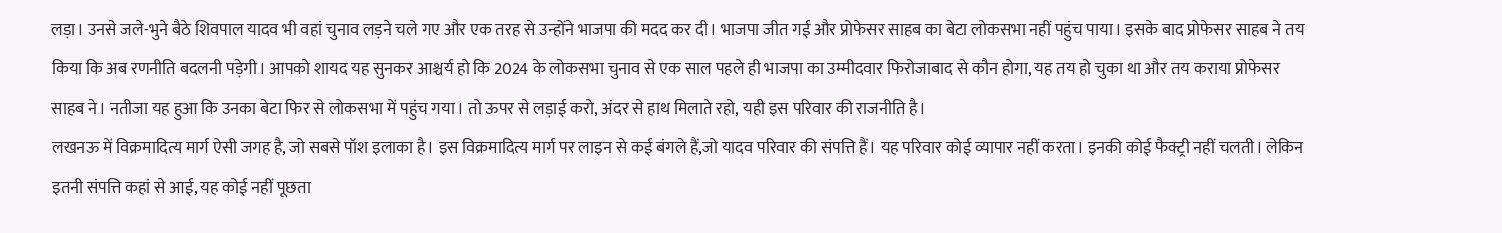लड़ा। उनसे जले-भुने बैठे शिवपाल यादव भी वहां चुनाव लड़ने चले गए और एक तरह से उन्होंने भाजपा की मदद कर दी। भाजपा जीत गई और प्रोफेसर साहब का बेटा लोकसभा नहीं पहुंच पाया। इसके बाद प्रोफेसर साहब ने तय किया कि अब रणनीति बदलनी पड़ेगी। आपको शायद यह सुनकर आश्चर्य हो कि 2024 के लोकसभा चुनाव से एक साल पहले ही भाजपा का उम्मीदवार फिरोजाबाद से कौन होगा, यह तय हो चुका था और तय कराया प्रोफेसर साहब ने। नतीजा यह हुआ कि उनका बेटा फिर से लोकसभा में पहुंच गया। तो ऊपर से लड़ाई करो, अंदर से हाथ मिलाते रहो, यही इस परिवार की राजनीति है।
लखनऊ में विक्रमादित्य मार्ग ऐसी जगह है, जो सबसे पॉश इलाका है। इस विक्रमादित्य मार्ग पर लाइन से कई बंगले हैं,जो यादव परिवार की संपत्ति हैं। यह परिवार कोई व्यापार नहीं करता। इनकी कोई फैक्ट्री नहीं चलती। लेकिन इतनी संपत्ति कहां से आई, यह कोई नहीं पूछता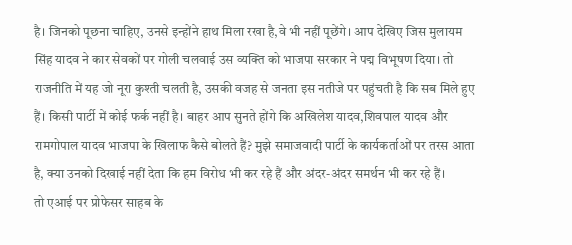है। जिनको पूछना चाहिए, उनसे इन्होंने हाथ मिला रखा है,वे भी नहीं पूछेंगे। आप देखिए जिस मुलायम सिंह यादव ने कार सेवकों पर गोली चलवाई उस व्यक्ति को भाजपा सरकार ने पद्म विभूषण दिया। तो राजनीति में यह जो नूरा कुश्ती चलती है, उसकी वजह से जनता इस नतीजे पर पहुंचती है कि सब मिले हुए हैं। किसी पार्टी में कोई फर्क नहीं है। बाहर आप सुनते होंगे कि अखिलेश यादव,शिवपाल यादव और रामगोपाल यादव भाजपा के खिलाफ कैसे बोलते हैं? मुझे समाजवादी पार्टी के कार्यकर्ताओं पर तरस आता है, क्या उनको दिखाई नहीं देता कि हम विरोध भी कर रहे हैं और अंदर-अंदर समर्थन भी कर रहे हैं।
तो एआई पर प्रोफेसर साहब के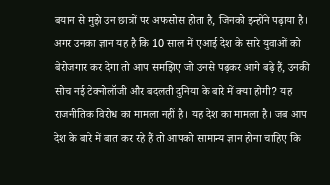बयान से मुझे उन छात्रों पर अफसोस होता है, जिनको इन्होंने पढ़ाया है। अगर उनका ज्ञान यह है कि 10 साल में एआई देश के सारे युवाओं को बेरोजगार कर देगा तो आप समझिए जो उनसे पढ़कर आगे बढ़े हैं, उनकी सोच नई टेक्नोलॉजी और बदलती दुनिया के बारे में क्या होगी? यह राजनीतिक विरोध का मामला नहीं है। यह देश का मामला है। जब आप देश के बारे में बात कर रहे हैं तो आपको सामान्य ज्ञान होना चाहिए कि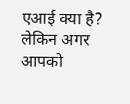एआई क्या है? लेकिन अगर आपको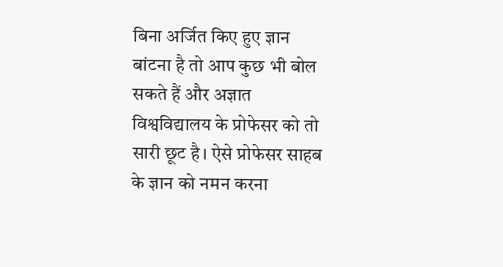बिना अर्जित किए हुए ज्ञान बांटना है तो आप कुछ भी बोल सकते हैं और अज्ञात विश्वविद्यालय के प्रोफेसर को तो सारी छूट है। ऐसे प्रोफेसर साहब के ज्ञान को नमन करना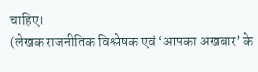चाहिए।
(लेखक राजनीतिक विश्लेषक एवं ‘आपका अखबार’ के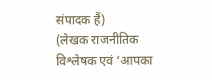संपादक हैं)
(लेखक राजनीतिक विश्लेषक एवं ‘आपका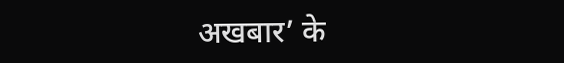अखबार’ के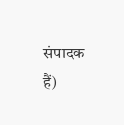संपादक हैं)